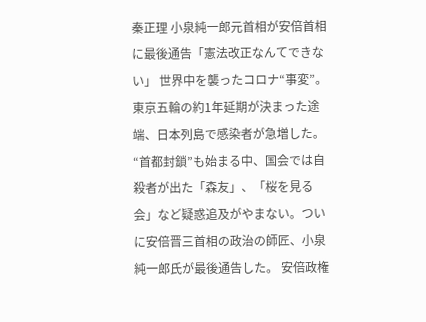秦正理 小泉純一郎元首相が安倍首相に最後通告「憲法改正なんてできない」 世界中を襲ったコロナ“事変”。東京五輪の約1年延期が決まった途端、日本列島で感染者が急増した。“首都封鎖”も始まる中、国会では自殺者が出た「森友」、「桜を見る会」など疑惑追及がやまない。ついに安倍晋三首相の政治の師匠、小泉純一郎氏が最後通告した。 安倍政権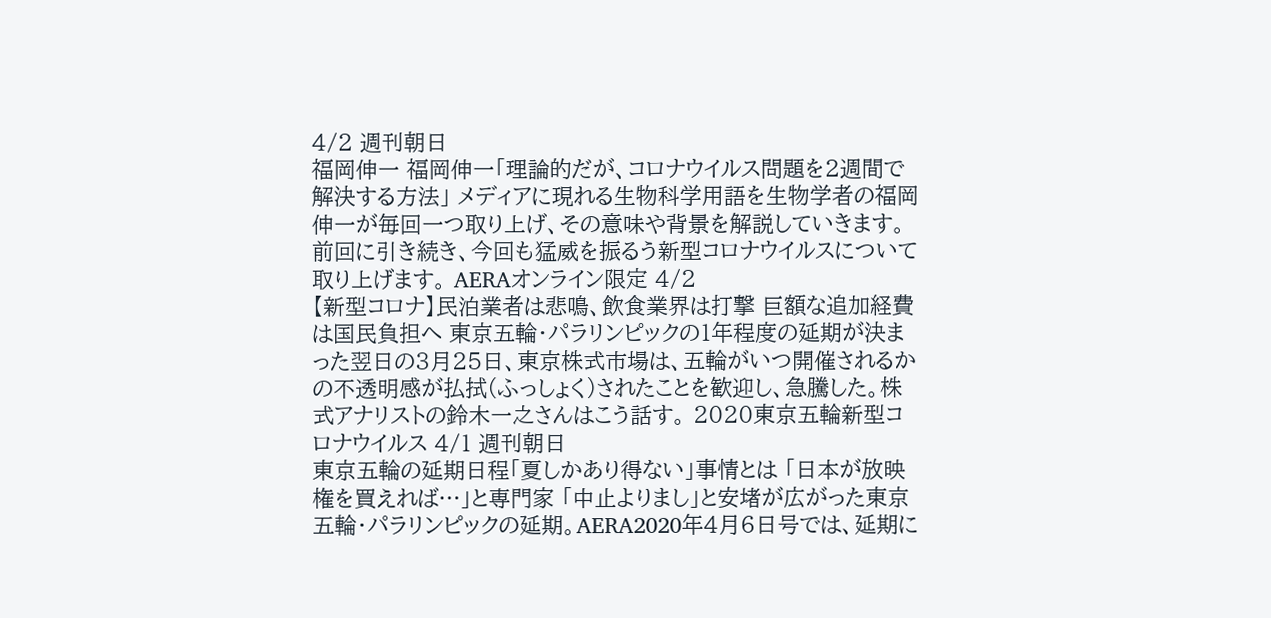4/2 週刊朝日
福岡伸一 福岡伸一「理論的だが、コロナウイルス問題を2週間で解決する方法」 メディアに現れる生物科学用語を生物学者の福岡伸一が毎回一つ取り上げ、その意味や背景を解説していきます。前回に引き続き、今回も猛威を振るう新型コロナウイルスについて取り上げます。 AERAオンライン限定 4/2
【新型コロナ】民泊業者は悲鳴、飲食業界は打撃 巨額な追加経費は国民負担へ 東京五輪・パラリンピックの1年程度の延期が決まった翌日の3月25日、東京株式市場は、五輪がいつ開催されるかの不透明感が払拭(ふっしょく)されたことを歓迎し、急騰した。株式アナリストの鈴木一之さんはこう話す。 2020東京五輪新型コロナウイルス 4/1 週刊朝日
東京五輪の延期日程「夏しかあり得ない」事情とは 「日本が放映権を買えれば…」と専門家 「中止よりまし」と安堵が広がった東京五輪・パラリンピックの延期。AERA2020年4月6日号では、延期に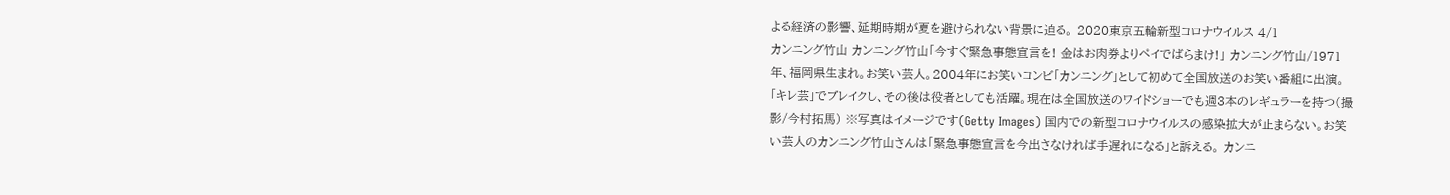よる経済の影響、延期時期が夏を避けられない背景に迫る。 2020東京五輪新型コロナウイルス 4/1
カンニング竹山 カンニング竹山「今すぐ緊急事態宣言を! 金はお肉券よりペイでばらまけ!」 カンニング竹山/1971年、福岡県生まれ。お笑い芸人。2004年にお笑いコンビ「カンニング」として初めて全国放送のお笑い番組に出演。「キレ芸」でブレイクし、その後は役者としても活躍。現在は全国放送のワイドショーでも週3本のレギュラーを持つ(撮影/今村拓馬) ※写真はイメージです(Getty Images) 国内での新型コロナウイルスの感染拡大が止まらない。お笑い芸人のカンニング竹山さんは「緊急事態宣言を今出さなければ手遅れになる」と訴える。 カンニ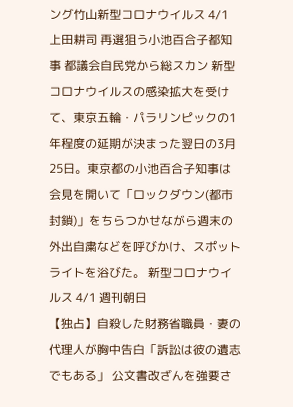ング竹山新型コロナウイルス 4/1
上田耕司 再選狙う小池百合子都知事 都議会自民党から総スカン 新型コロナウイルスの感染拡大を受けて、東京五輪・パラリンピックの1年程度の延期が決まった翌日の3月25日。東京都の小池百合子知事は会見を開いて「ロックダウン(都市封鎖)」をちらつかせながら週末の外出自粛などを呼びかけ、スポットライトを浴びた。 新型コロナウイルス 4/1 週刊朝日
【独占】自殺した財務省職員・妻の代理人が胸中告白「訴訟は彼の遺志でもある」 公文書改ざんを強要さ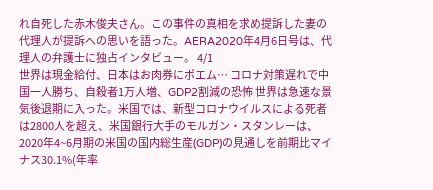れ自死した赤木俊夫さん。この事件の真相を求め提訴した妻の代理人が提訴への思いを語った。AERA2020年4月6日号は、代理人の弁護士に独占インタビュー。 4/1
世界は現金給付、日本はお肉券にポエム… コロナ対策遅れで中国一人勝ち、自殺者1万人増、GDP2割減の恐怖 世界は急速な景気後退期に入った。米国では、新型コロナウイルスによる死者は2800人を超え、米国銀行大手のモルガン・スタンレーは、2020年4~6月期の米国の国内総生産(GDP)の見通しを前期比マイナス30.1%(年率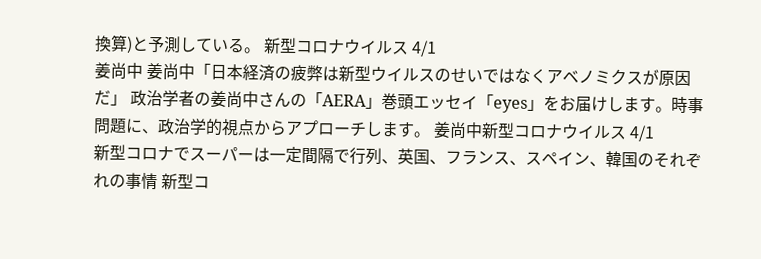換算)と予測している。 新型コロナウイルス 4/1
姜尚中 姜尚中「日本経済の疲弊は新型ウイルスのせいではなくアベノミクスが原因だ」 政治学者の姜尚中さんの「AERA」巻頭エッセイ「eyes」をお届けします。時事問題に、政治学的視点からアプローチします。 姜尚中新型コロナウイルス 4/1
新型コロナでスーパーは一定間隔で行列、英国、フランス、スペイン、韓国のそれぞれの事情 新型コ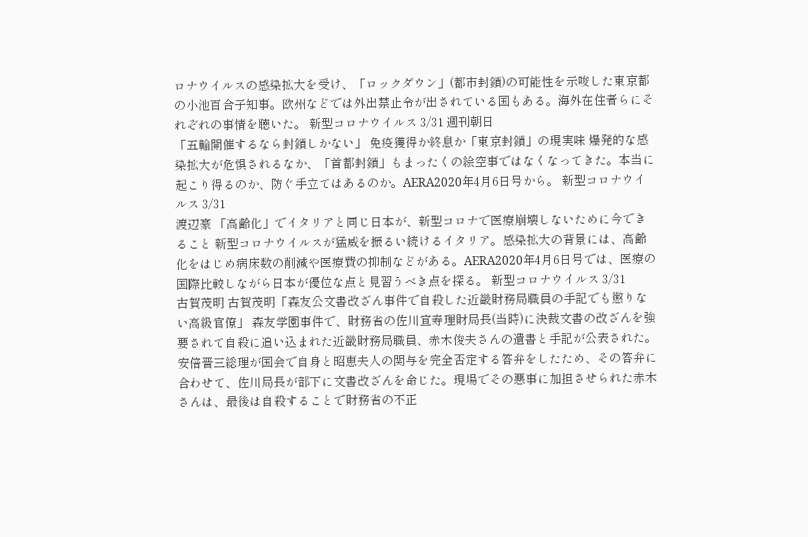ロナウイルスの感染拡大を受け、「ロックダウン」(都市封鎖)の可能性を示唆した東京都の小池百合子知事。欧州などでは外出禁止令が出されている国もある。海外在住者らにそれぞれの事情を聴いた。 新型コロナウイルス 3/31 週刊朝日
「五輪開催するなら封鎖しかない」 免疫獲得か終息か「東京封鎖」の現実味 爆発的な感染拡大が危惧されるなか、「首都封鎖」もまったくの絵空事ではなくなってきた。本当に起こり得るのか、防ぐ手立てはあるのか。AERA2020年4月6日号から。 新型コロナウイルス 3/31
渡辺豪 「高齢化」でイタリアと同じ日本が、新型コロナで医療崩壊しないために今できること 新型コロナウイルスが猛威を振るい続けるイタリア。感染拡大の背景には、高齢化をはじめ病床数の削減や医療費の抑制などがある。AERA2020年4月6日号では、医療の国際比較しながら日本が優位な点と見習うべき点を探る。 新型コロナウイルス 3/31
古賀茂明 古賀茂明「森友公文書改ざん事件で自殺した近畿財務局職員の手記でも懲りない高級官僚」 森友学園事件で、財務省の佐川宣寿理財局長(当時)に決裁文書の改ざんを強要されて自殺に追い込まれた近畿財務局職員、赤木俊夫さんの遺書と手記が公表された。安倍晋三総理が国会で自身と昭恵夫人の関与を完全否定する答弁をしたため、その答弁に合わせて、佐川局長が部下に文書改ざんを命じた。現場でその悪事に加担させられた赤木さんは、最後は自殺することで財務省の不正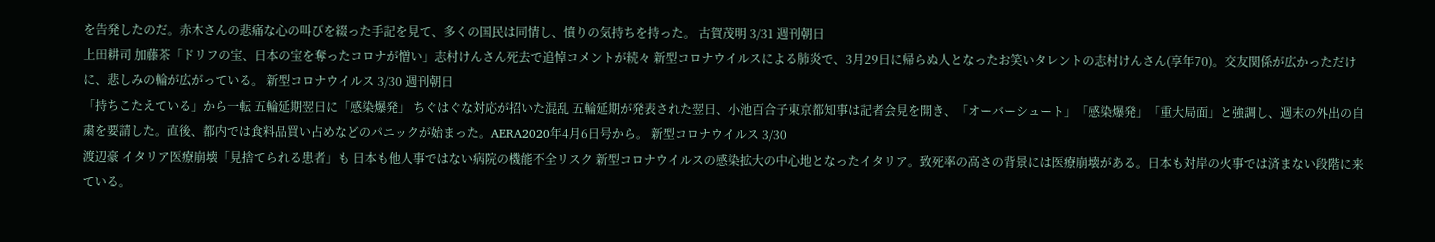を告発したのだ。赤木さんの悲痛な心の叫びを綴った手記を見て、多くの国民は同情し、憤りの気持ちを持った。 古賀茂明 3/31 週刊朝日
上田耕司 加藤茶「ドリフの宝、日本の宝を奪ったコロナが憎い」志村けんさん死去で追悼コメントが続々 新型コロナウイルスによる肺炎で、3月29日に帰らぬ人となったお笑いタレントの志村けんさん(享年70)。交友関係が広かっただけに、悲しみの輪が広がっている。 新型コロナウイルス 3/30 週刊朝日
「持ちこたえている」から一転 五輪延期翌日に「感染爆発」 ちぐはぐな対応が招いた混乱 五輪延期が発表された翌日、小池百合子東京都知事は記者会見を開き、「オーバーシュート」「感染爆発」「重大局面」と強調し、週末の外出の自粛を要請した。直後、都内では食料品買い占めなどのパニックが始まった。AERA2020年4月6日号から。 新型コロナウイルス 3/30
渡辺豪 イタリア医療崩壊「見捨てられる患者」も 日本も他人事ではない病院の機能不全リスク 新型コロナウイルスの感染拡大の中心地となったイタリア。致死率の高さの背景には医療崩壊がある。日本も対岸の火事では済まない段階に来ている。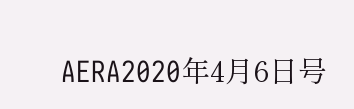AERA2020年4月6日号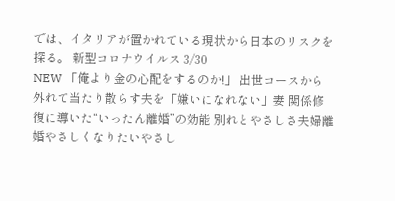では、イタリアが置かれている現状から日本のリスクを探る。 新型コロナウイルス 3/30
NEW 「俺より金の心配をするのか!」 出世コースから外れて当たり散らす夫を「嫌いになれない」妻 関係修復に導いた“いったん離婚”の効能 別れとやさしさ夫婦離婚やさしくなりたいやさし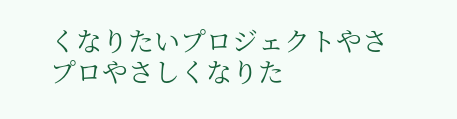くなりたいプロジェクトやさプロやさしくなりた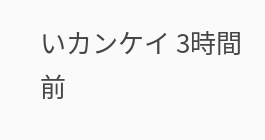いカンケイ 3時間前